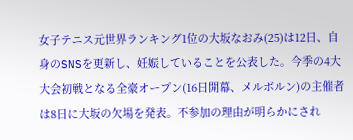女子テニス元世界ランキング1位の大坂なおみ(25)は12日、自身のSNSを更新し、妊娠していることを公表した。今季の4大大会初戦となる全豪オープン(16日開幕、メルボルン)の主催者は8日に大坂の欠場を発表。不参加の理由が明らかにされ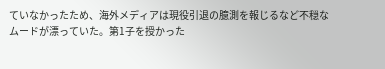ていなかったため、海外メディアは現役引退の臆測を報じるなど不穏なムードが漂っていた。第1子を授かった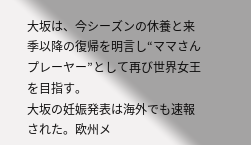大坂は、今シーズンの休養と来季以降の復帰を明言し“ママさんプレーヤー”として再び世界女王を目指す。
大坂の妊娠発表は海外でも速報された。欧州メ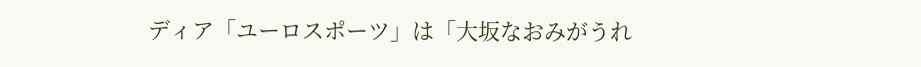ディア「ユーロスポーツ」は「大坂なおみがうれ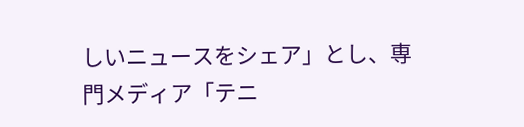しいニュースをシェア」とし、専門メディア「テニ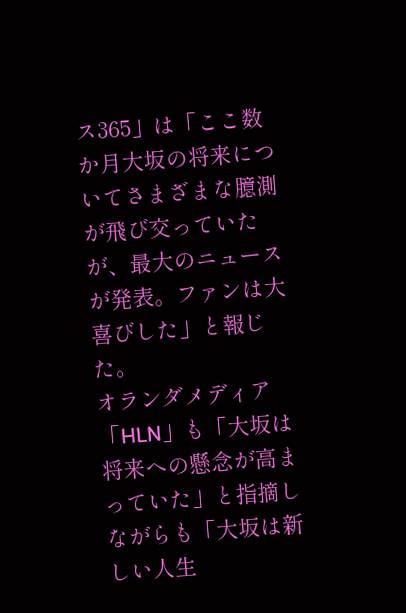ス365」は「ここ数か月大坂の将来についてさまざまな臆測が飛び交っていたが、最大のニュースが発表。ファンは大喜びした」と報じた。
オランダメディア「HLN」も「大坂は将来への懸念が高まっていた」と指摘しながらも「大坂は新しい人生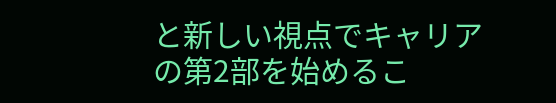と新しい視点でキャリアの第2部を始めるこ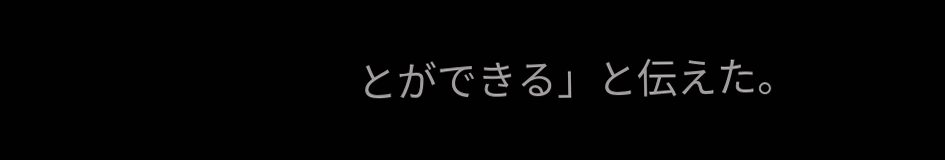とができる」と伝えた。